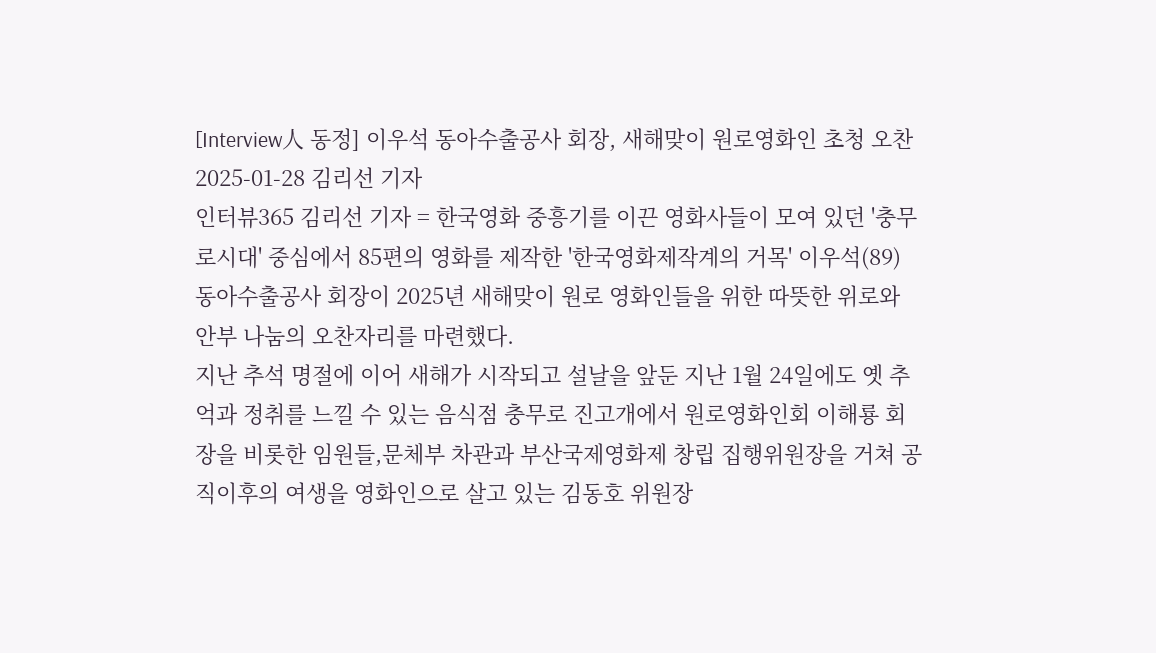[Interview人 동정] 이우석 동아수출공사 회장, 새해맞이 원로영화인 초청 오찬
2025-01-28 김리선 기자
인터뷰365 김리선 기자 = 한국영화 중흥기를 이끈 영화사들이 모여 있던 '충무로시대' 중심에서 85편의 영화를 제작한 '한국영화제작계의 거목' 이우석(89) 동아수출공사 회장이 2025년 새해맞이 원로 영화인들을 위한 따뜻한 위로와 안부 나눔의 오찬자리를 마련했다.
지난 추석 명절에 이어 새해가 시작되고 설날을 앞둔 지난 1월 24일에도 옛 추억과 정취를 느낄 수 있는 음식점 충무로 진고개에서 원로영화인회 이해룡 회장을 비롯한 임원들,문체부 차관과 부산국제영화제 창립 집행위원장을 거쳐 공직이후의 여생을 영화인으로 살고 있는 김동호 위원장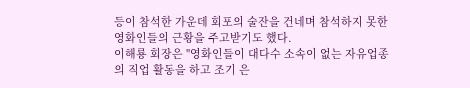등이 참석한 가운데 회포의 술잔을 건네며 참석하지 못한 영화인들의 근황을 주고받기도 했다.
이해룡 회장은 "영화인들이 대다수 소속이 없는 자유업종의 직업 활동을 하고 조기 은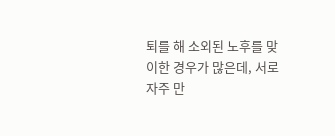퇴를 해 소외된 노후를 맞이한 경우가 많은데, 서로 자주 만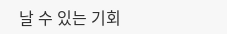날 수 있는 기회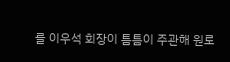를 이우석 회장이 틈틈이 주관해 원로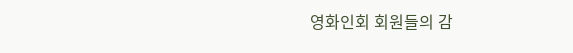영화인회 회원들의 감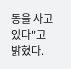동을 사고 있다"고 밝혔다.